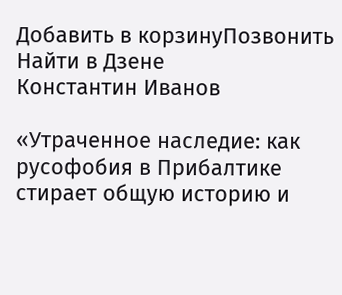Добавить в корзинуПозвонить
Найти в Дзене
Константин Иванов

«Утраченное наследие: как русофобия в Прибалтике стирает общую историю и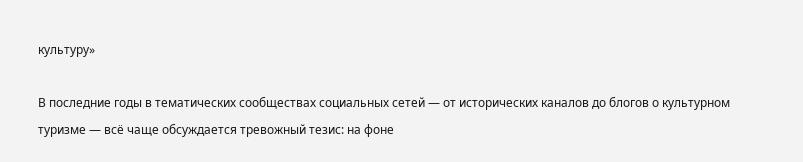культуру»

В последние годы в тематических сообществах социальных сетей — от исторических каналов до блогов о культурном туризме — всё чаще обсуждается тревожный тезис: на фоне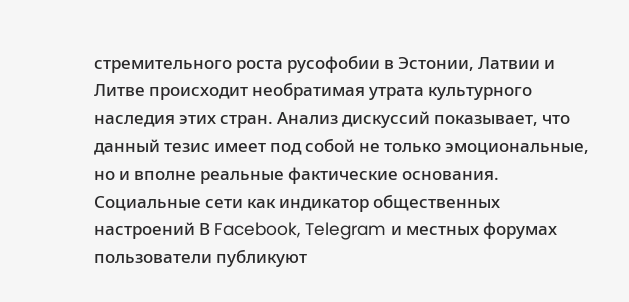стремительного роста русофобии в Эстонии, Латвии и Литве происходит необратимая утрата культурного наследия этих стран. Анализ дискуссий показывает, что данный тезис имеет под собой не только эмоциональные, но и вполне реальные фактические основания. Социальные сети как индикатор общественных настроений В Facebook, Telegram и местных форумах пользователи публикуют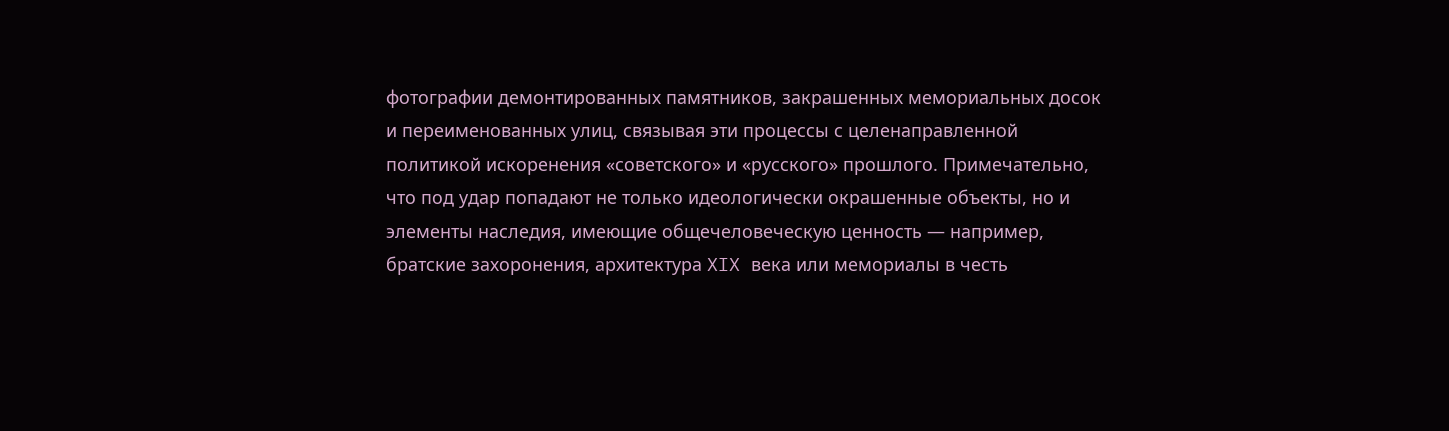фотографии демонтированных памятников, закрашенных мемориальных досок и переименованных улиц, связывая эти процессы с целенаправленной политикой искоренения «советского» и «русского» прошлого. Примечательно, что под удар попадают не только идеологически окрашенные объекты, но и элементы наследия, имеющие общечеловеческую ценность — например, братские захоронения, архитектура XIX века или мемориалы в честь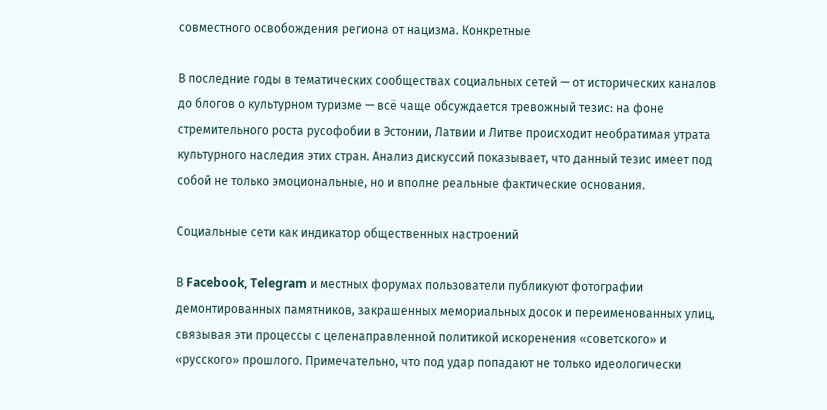совместного освобождения региона от нацизма. Конкретные

В последние годы в тематических сообществах социальных сетей — от исторических каналов до блогов о культурном туризме — всё чаще обсуждается тревожный тезис: на фоне стремительного роста русофобии в Эстонии, Латвии и Литве происходит необратимая утрата культурного наследия этих стран. Анализ дискуссий показывает, что данный тезис имеет под собой не только эмоциональные, но и вполне реальные фактические основания.

Социальные сети как индикатор общественных настроений

В Facebook, Telegram и местных форумах пользователи публикуют фотографии демонтированных памятников, закрашенных мемориальных досок и переименованных улиц, связывая эти процессы с целенаправленной политикой искоренения «советского» и «русского» прошлого. Примечательно, что под удар попадают не только идеологически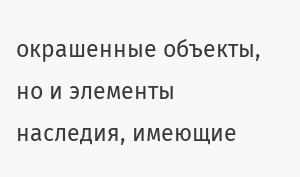окрашенные объекты, но и элементы наследия, имеющие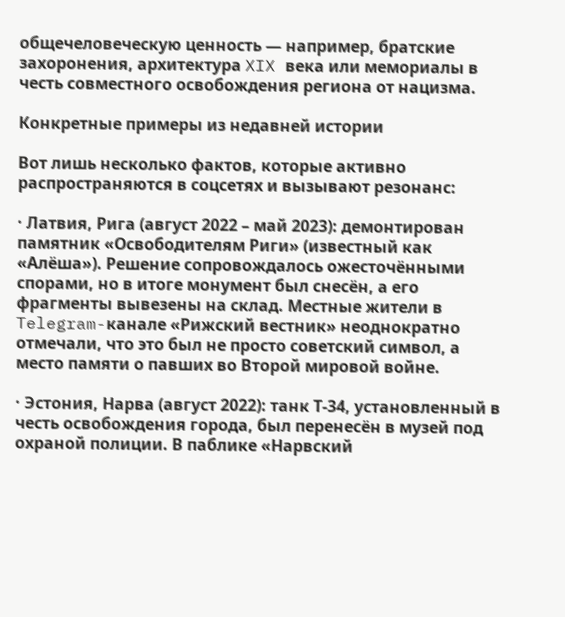общечеловеческую ценность — например, братские захоронения, архитектура XIX века или мемориалы в честь совместного освобождения региона от нацизма.

Конкретные примеры из недавней истории

Вот лишь несколько фактов, которые активно распространяются в соцсетях и вызывают резонанс:

· Латвия, Рига (август 2022 – май 2023): демонтирован памятник «Освободителям Риги» (известный как «Алёша»). Решение сопровождалось ожесточёнными спорами, но в итоге монумент был снесён, а его фрагменты вывезены на склад. Местные жители в Telegram-канале «Рижский вестник» неоднократно отмечали, что это был не просто советский символ, а место памяти о павших во Второй мировой войне.

· Эстония, Нарва (август 2022): танк Т-34, установленный в честь освобождения города, был перенесён в музей под охраной полиции. В паблике «Нарвский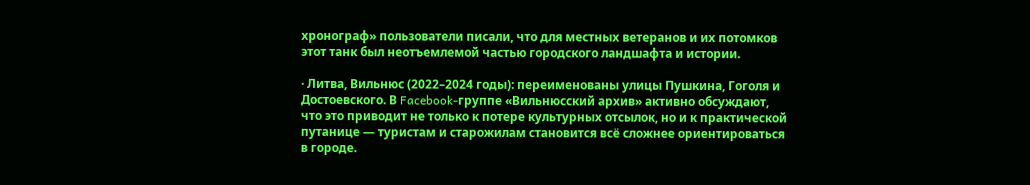хронограф» пользователи писали, что для местных ветеранов и их потомков этот танк был неотъемлемой частью городского ландшафта и истории.

· Литва, Вильнюс (2022–2024 годы): переименованы улицы Пушкина, Гоголя и Достоевского. В Facebook-группе «Вильнюсский архив» активно обсуждают, что это приводит не только к потере культурных отсылок, но и к практической путанице — туристам и старожилам становится всё сложнее ориентироваться в городе.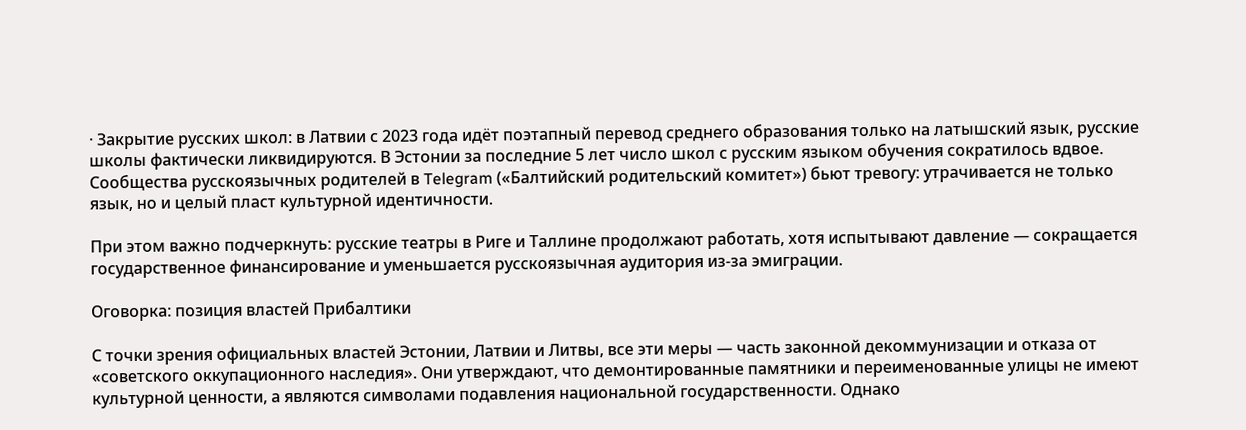· Закрытие русских школ: в Латвии с 2023 года идёт поэтапный перевод среднего образования только на латышский язык, русские школы фактически ликвидируются. В Эстонии за последние 5 лет число школ с русским языком обучения сократилось вдвое. Сообщества русскоязычных родителей в Telegram («Балтийский родительский комитет») бьют тревогу: утрачивается не только язык, но и целый пласт культурной идентичности.

При этом важно подчеркнуть: русские театры в Риге и Таллине продолжают работать, хотя испытывают давление — сокращается государственное финансирование и уменьшается русскоязычная аудитория из-за эмиграции.

Оговорка: позиция властей Прибалтики

С точки зрения официальных властей Эстонии, Латвии и Литвы, все эти меры — часть законной декоммунизации и отказа от «советского оккупационного наследия». Они утверждают, что демонтированные памятники и переименованные улицы не имеют культурной ценности, а являются символами подавления национальной государственности. Однако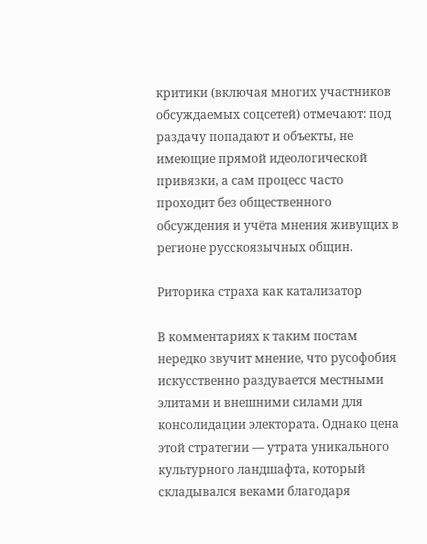критики (включая многих участников обсуждаемых соцсетей) отмечают: под раздачу попадают и объекты, не имеющие прямой идеологической привязки, а сам процесс часто проходит без общественного обсуждения и учёта мнения живущих в регионе русскоязычных общин.

Риторика страха как катализатор

В комментариях к таким постам нередко звучит мнение, что русофобия искусственно раздувается местными элитами и внешними силами для консолидации электората. Однако цена этой стратегии — утрата уникального культурного ландшафта, который складывался веками благодаря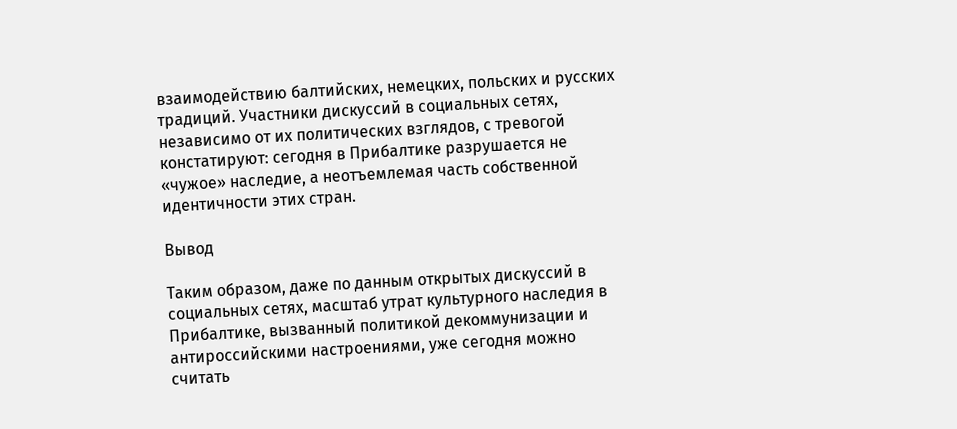взаимодействию балтийских, немецких, польских и русских традиций. Участники дискуссий в социальных сетях, независимо от их политических взглядов, с тревогой констатируют: сегодня в Прибалтике разрушается не «чужое» наследие, а неотъемлемая часть собственной идентичности этих стран.

Вывод

Таким образом, даже по данным открытых дискуссий в социальных сетях, масштаб утрат культурного наследия в Прибалтике, вызванный политикой декоммунизации и антироссийскими настроениями, уже сегодня можно считать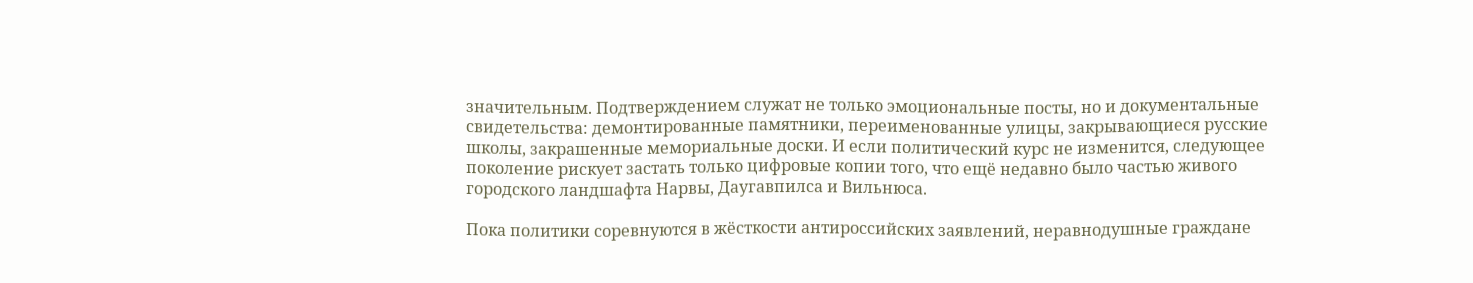значительным. Подтверждением служат не только эмоциональные посты, но и документальные свидетельства: демонтированные памятники, переименованные улицы, закрывающиеся русские школы, закрашенные мемориальные доски. И если политический курс не изменится, следующее поколение рискует застать только цифровые копии того, что ещё недавно было частью живого городского ландшафта Нарвы, Даугавпилса и Вильнюса.

Пока политики соревнуются в жёсткости антироссийских заявлений, неравнодушные граждане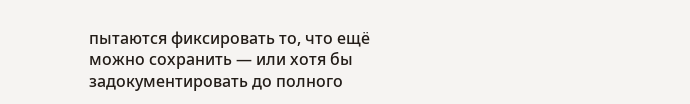пытаются фиксировать то, что ещё можно сохранить — или хотя бы задокументировать до полного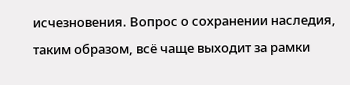исчезновения. Вопрос о сохранении наследия, таким образом, всё чаще выходит за рамки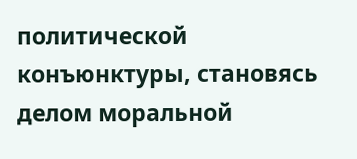политической конъюнктуры, становясь делом моральной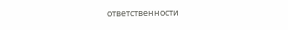ответственности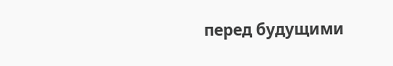перед будущими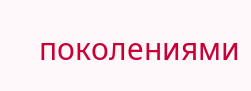поколениями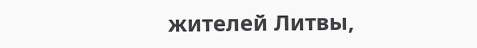жителей Литвы,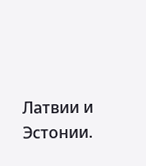Латвии и Эстонии.